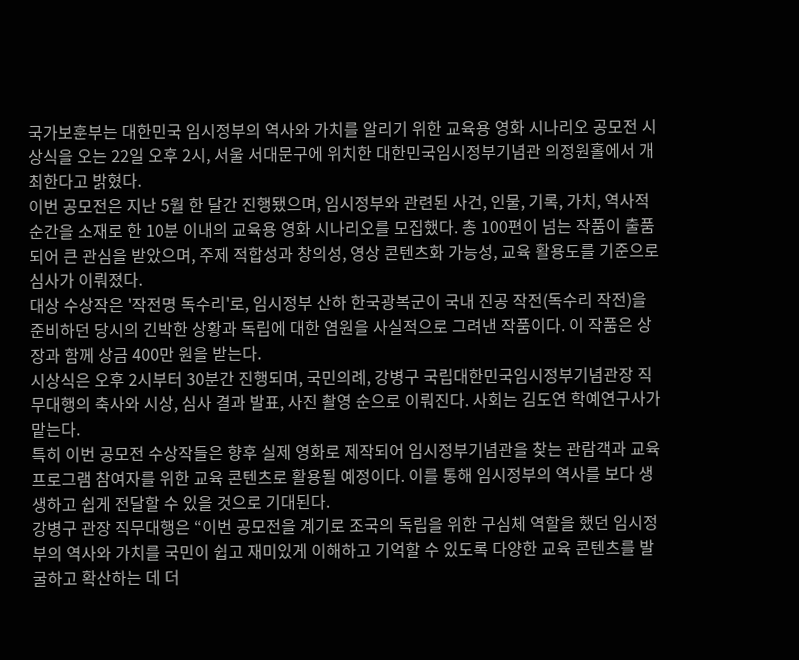국가보훈부는 대한민국 임시정부의 역사와 가치를 알리기 위한 교육용 영화 시나리오 공모전 시상식을 오는 22일 오후 2시, 서울 서대문구에 위치한 대한민국임시정부기념관 의정원홀에서 개최한다고 밝혔다.
이번 공모전은 지난 5월 한 달간 진행됐으며, 임시정부와 관련된 사건, 인물, 기록, 가치, 역사적 순간을 소재로 한 10분 이내의 교육용 영화 시나리오를 모집했다. 총 100편이 넘는 작품이 출품되어 큰 관심을 받았으며, 주제 적합성과 창의성, 영상 콘텐츠화 가능성, 교육 활용도를 기준으로 심사가 이뤄졌다.
대상 수상작은 '작전명 독수리'로, 임시정부 산하 한국광복군이 국내 진공 작전(독수리 작전)을 준비하던 당시의 긴박한 상황과 독립에 대한 염원을 사실적으로 그려낸 작품이다. 이 작품은 상장과 함께 상금 400만 원을 받는다.
시상식은 오후 2시부터 30분간 진행되며, 국민의례, 강병구 국립대한민국임시정부기념관장 직무대행의 축사와 시상, 심사 결과 발표, 사진 촬영 순으로 이뤄진다. 사회는 김도연 학예연구사가 맡는다.
특히 이번 공모전 수상작들은 향후 실제 영화로 제작되어 임시정부기념관을 찾는 관람객과 교육 프로그램 참여자를 위한 교육 콘텐츠로 활용될 예정이다. 이를 통해 임시정부의 역사를 보다 생생하고 쉽게 전달할 수 있을 것으로 기대된다.
강병구 관장 직무대행은 “이번 공모전을 계기로 조국의 독립을 위한 구심체 역할을 했던 임시정부의 역사와 가치를 국민이 쉽고 재미있게 이해하고 기억할 수 있도록 다양한 교육 콘텐츠를 발굴하고 확산하는 데 더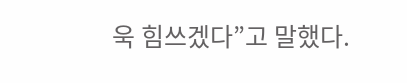욱 힘쓰겠다”고 말했다.